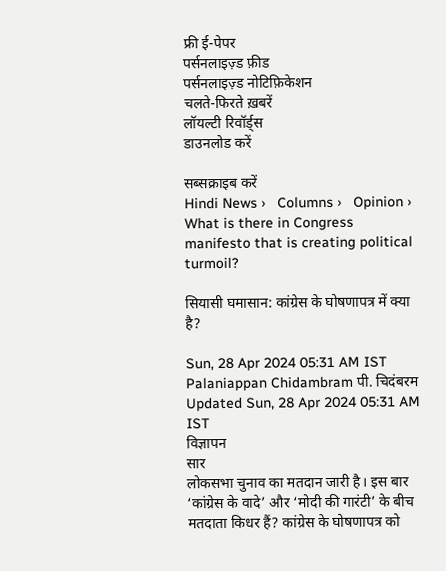फ्री ई-पेपर
पर्सनलाइज़्ड फ़ीड
पर्सनलाइज़्ड नोटिफ़िकेशन
चलते-फिरते ख़बरें
लॉयल्टी रिवॉर्ड्स
डाउनलोड करें

सब्सक्राइब करें
Hindi News ›   Columns ›   Opinion ›   What is there in Congress manifesto that is creating political turmoil?

सियासी घमासान: कांग्रेस के घोषणापत्र में क्या है?

Sun, 28 Apr 2024 05:31 AM IST
Palaniappan Chidambram पी. चिदंबरम
Updated Sun, 28 Apr 2024 05:31 AM IST
विज्ञापन
सार
लोकसभा चुनाव का मतदान जारी है। इस बार ‘कांग्रेस के वादे’ और ‘मोदी की गारंटी’ के बीच मतदाता किधर हैं? कांग्रेस के घोषणापत्र को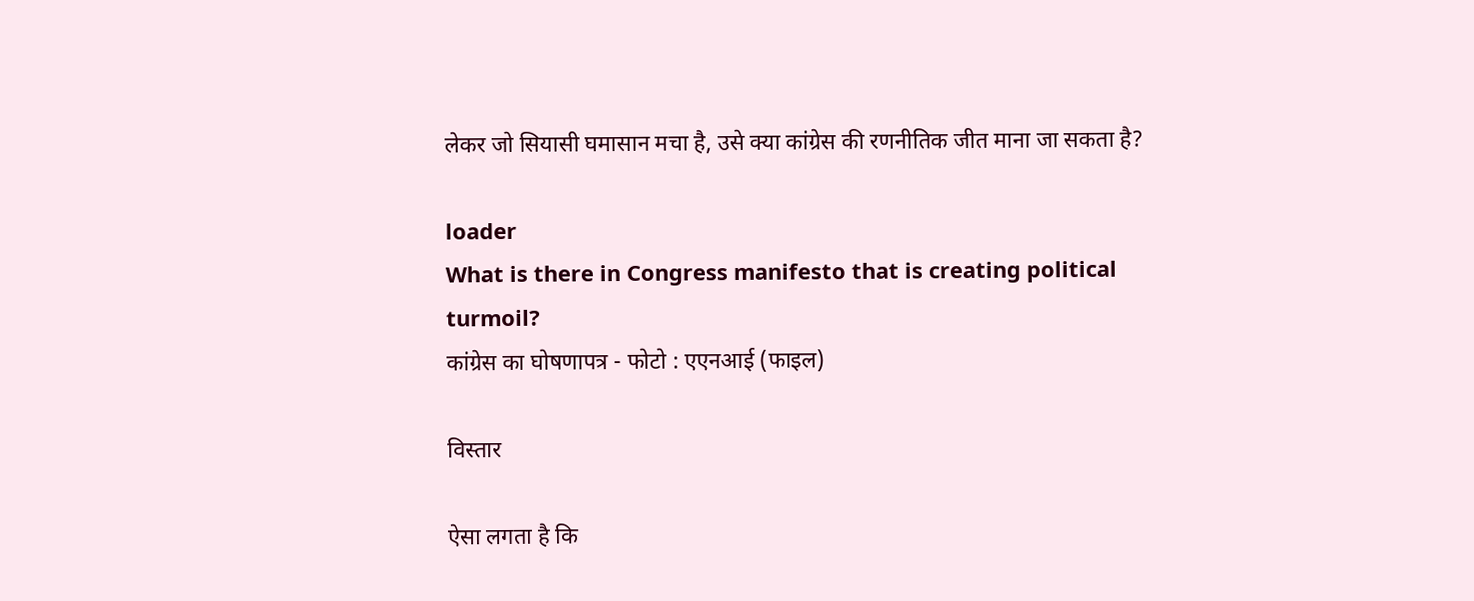लेकर जो सियासी घमासान मचा है, उसे क्या कांग्रेस की रणनीतिक जीत माना जा सकता है?

loader
What is there in Congress manifesto that is creating political turmoil?
कांग्रेस का घोषणापत्र - फोटो : एएनआई (फाइल)

विस्तार

ऐसा लगता है कि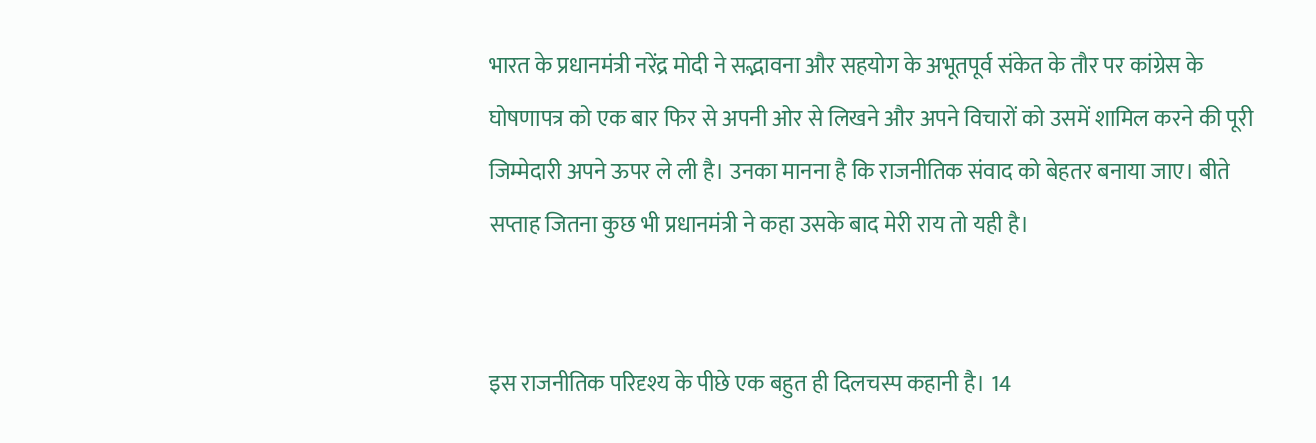भारत के प्रधानमंत्री नरेंद्र मोदी ने सद्भावना और सहयोग के अभूतपूर्व संकेत के तौर पर कांग्रेस के घोषणापत्र को एक बार फिर से अपनी ओर से लिखने और अपने विचारों को उसमें शामिल करने की पूरी जिम्मेदारी अपने ऊपर ले ली है। उनका मानना है कि राजनीतिक संवाद को बेहतर बनाया जाए। बीते सप्ताह जितना कुछ भी प्रधानमंत्री ने कहा उसके बाद मेरी राय तो यही है।


इस राजनीतिक परिदृश्य के पीछे एक बहुत ही दिलचस्प कहानी है। 14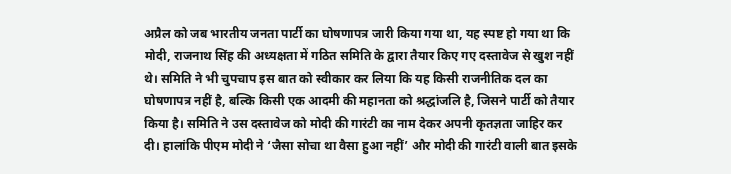अप्रैल को जब भारतीय जनता पार्टी का घोषणापत्र जारी किया गया था, यह स्पष्ट हो गया था कि मोदी, राजनाथ सिंह की अध्यक्षता में गठित समिति के द्वारा तैयार किए गए दस्तावेज से खुश नहीं थे। समिति ने भी चुपचाप इस बात को स्वीकार कर लिया कि यह किसी राजनीतिक दल का घोषणापत्र नहीं है, बल्कि किसी एक आदमी की महानता को श्रद्धांजलि है, जिसने पार्टी को तैयार किया है। समिति ने उस दस्तावेज को मोदी की गारंटी का नाम देकर अपनी कृतज्ञता जाहिर कर दी। हालांकि पीएम मोदी ने ‘जैसा सोचा था वैसा हुआ नहीं’ और मोदी की गारंटी वाली बात इसके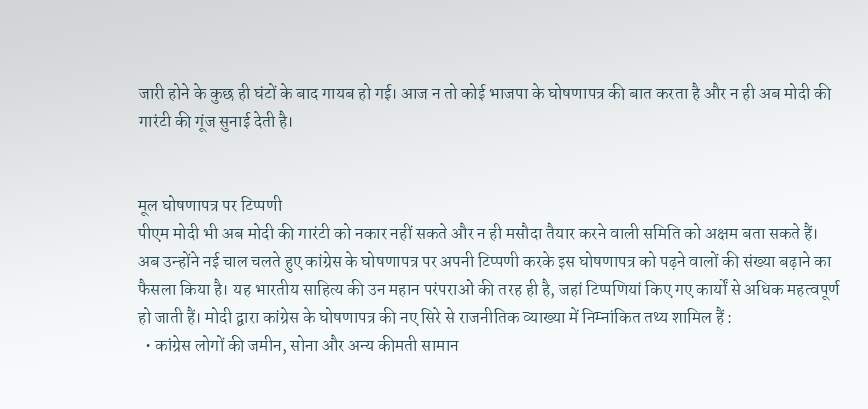जारी होने के कुछ ही घंटों के बाद गायब हो गई। आज न तो कोई भाजपा के घोषणापत्र की बात करता है और न ही अब मोदी की गारंटी की गूंज सुनाई देती है।


मूल घोषणापत्र पर टिप्पणी
पीएम मोदी भी अब मोदी की गारंटी को नकार नहीं सकते और न ही मसौदा तैयार करने वाली समिति को अक्षम बता सकते हैं। अब उन्होंने नई चाल चलते हुए कांग्रेस के घोषणापत्र पर अपनी टिप्पणी करके इस घोषणापत्र को पढ़ने वालों की संख्या बढ़ाने का फैसला किया है। यह भारतीय साहित्य की उन महान परंपराओं की तरह ही है, जहां टिप्पणियां किए गए कार्यों से अधिक महत्वपूर्ण हो जाती हैं। मोदी द्वारा कांग्रेस के घोषणापत्र की नए सिरे से राजनीतिक व्याख्या में निम्नांकित तथ्य शामिल हैं :
  • कांग्रेस लोगों की जमीन, सोना और अन्य कीमती सामान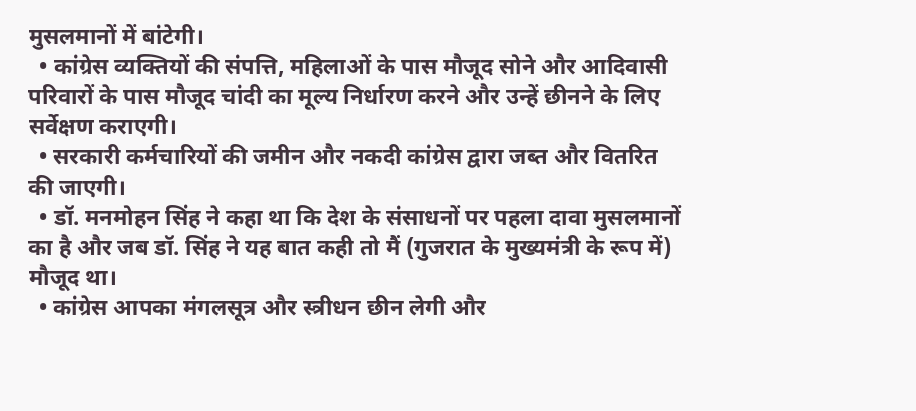मुसलमानों में बांटेगी।
  • कांग्रेस व्यक्तियों की संपत्ति, महिलाओं के पास मौजूद सोने और आदिवासी परिवारों के पास मौजूद चांदी का मूल्य निर्धारण करने और उन्हें छीनने के लिए सर्वेक्षण कराएगी।
  • सरकारी कर्मचारियों की जमीन और नकदी कांग्रेस द्वारा जब्त और वितरित की जाएगी।
  • डॉ. मनमोहन सिंह ने कहा था कि देश के संसाधनों पर पहला दावा मुसलमानों का है और जब डॉ. सिंह ने यह बात कही तो मैं (गुजरात के मुख्यमंत्री के रूप में) मौजूद था।
  • कांग्रेस आपका मंगलसूत्र और स्त्रीधन छीन लेगी और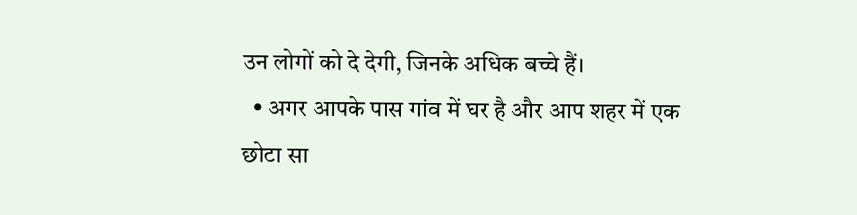उन लोगों को दे देगी, जिनके अधिक बच्चे हैं।
  • अगर आपके पास गांव में घर है और आप शहर में एक छोटा सा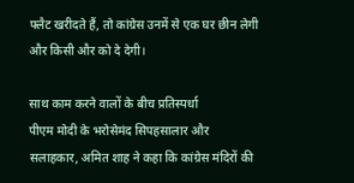फ्लैट खरीदते हैं, तो कांग्रेस उनमें से एक घर छीन लेगी और किसी और को दे देगी।

साथ काम करने वालों के बीच प्रतिस्पर्धा
पीएम मोदी के भरोसेमंद सिपहसालार और सलाहकार, अमित शाह ने कहा कि कांग्रेस मंदिरों की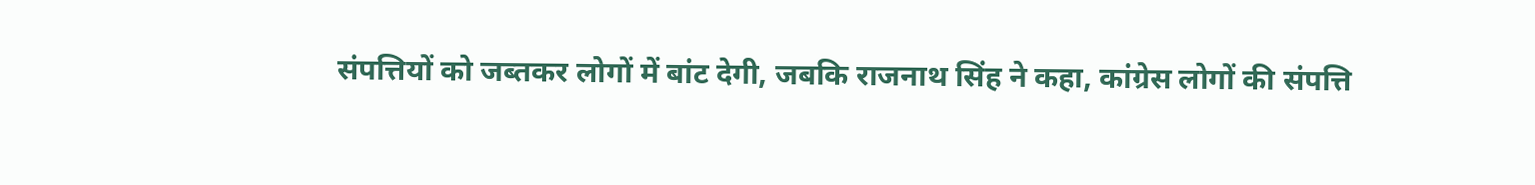संपत्तियों को जब्तकर लोगों में बांट देगी, जबकि राजनाथ सिंह ने कहा, कांग्रेस लोगों की संपत्ति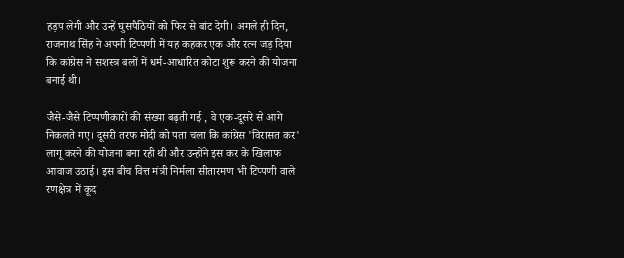हड़प लेगी और उन्हें घुसपैठियों को फिर से बांट देगी। अगले ही दिन, राजनाथ सिंह ने अपनी टिप्पणी में यह कहकर एक और रत्न जड़ दिया कि कांग्रेस ने सशस्त्र बलों में धर्म-आधारित कोटा शुरू करने की योजना बनाई थी।

जैसे-जैसे टिप्पणीकारों की संख्या बढ़ती गई , वे एक-दूसरे से आगे निकलते गए। दूसरी तरफ मोदी को पता चला कि कांग्रेस 'विरासत कर' लागू करने की योजना बना रही थी और उन्होंने इस कर के खिलाफ आवाज उठाई। इस बीच वित्त मंत्री निर्मला सीतारमण भी टिप्पणी वाले रणक्षेत्र में कूद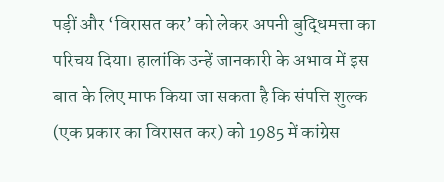पड़ीं और ‘विरासत कर’ को लेकर अपनी बुद्धिमत्ता का परिचय दिया। हालांकि उन्हें जानकारी के अभाव में इस बात के लिए माफ किया जा सकता है कि संपत्ति शुल्क (एक प्रकार का विरासत कर) को 1985 में कांग्रेस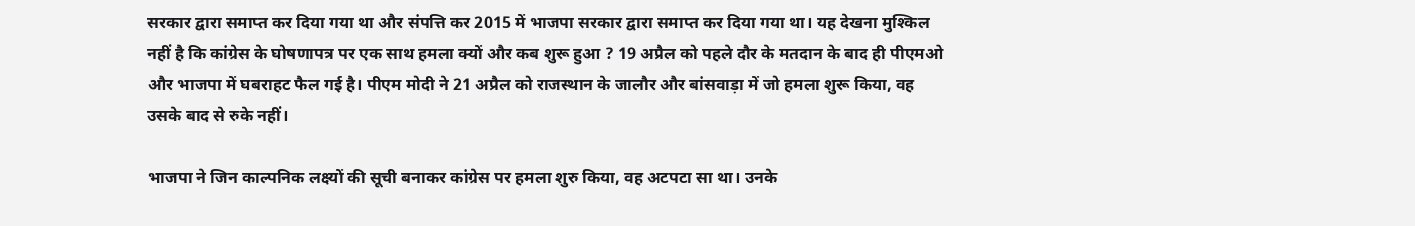सरकार द्वारा समाप्त कर दिया गया था और संपत्ति कर 2015 में भाजपा सरकार द्वारा समाप्त कर दिया गया था। यह देखना मुश्किल नहीं है कि कांग्रेस के घोषणापत्र पर एक साथ हमला क्यों और कब शुरू हुआ ? 19 अप्रैल को पहले दौर के मतदान के बाद ही पीएमओ और भाजपा में घबराहट फैल गई है। पीएम मोदी ने 21 अप्रैल को राजस्थान के जालौर और बांसवाड़ा में जो हमला शुरू किया, वह उसके बाद से रुके नहीं।

भाजपा ने जिन काल्पनिक लक्ष्यों की सूची बनाकर कांग्रेस पर हमला शुरु किया, वह अटपटा सा था। उनके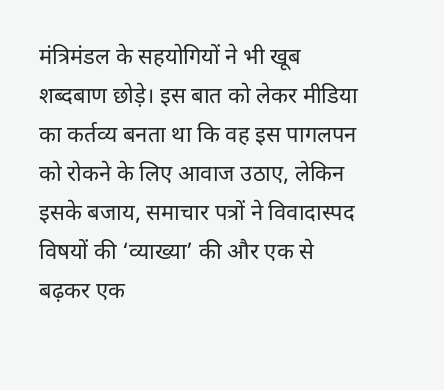मंत्रिमंडल के सहयोगियों ने भी खूब शब्दबाण छोड़े। इस बात को लेकर मीडिया का कर्तव्य बनता था कि वह इस पागलपन को रोकने के लिए आवाज उठाए, लेकिन  इसके बजाय, समाचार पत्रों ने विवादास्पद विषयों की ‘व्याख्या’ की और एक से बढ़कर एक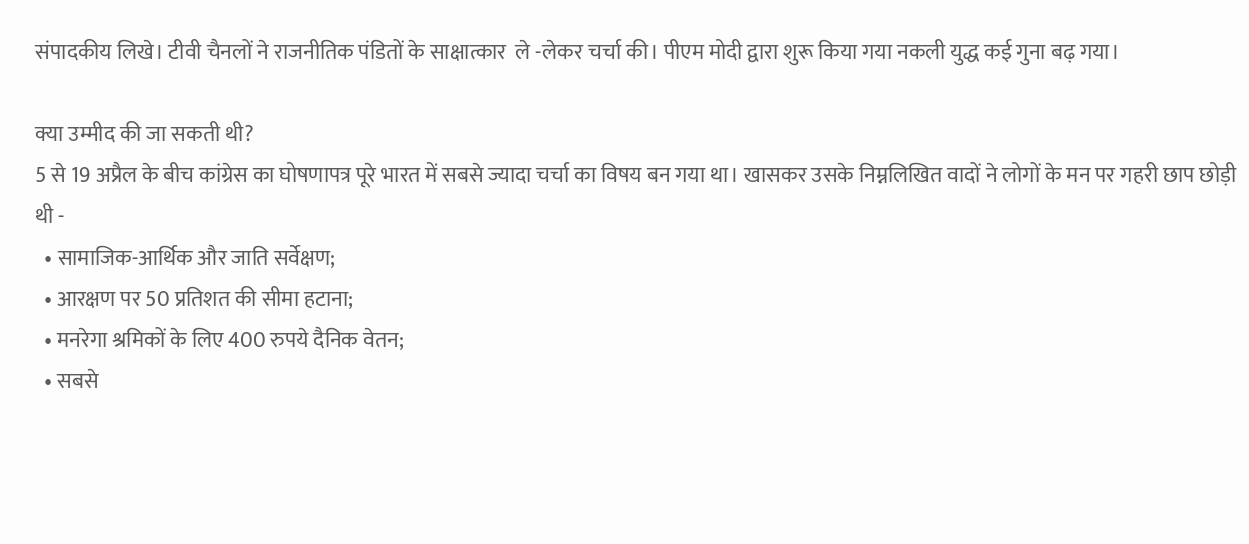संपादकीय लिखे। टीवी चैनलों ने राजनीतिक पंडितों के साक्षात्कार  ले -लेकर चर्चा की। पीएम मोदी द्वारा शुरू किया गया नकली युद्ध कई गुना बढ़ गया।

क्या उम्मीद की जा सकती थी?
5 से 19 अप्रैल के बीच कांग्रेस का घोषणापत्र पूरे भारत में सबसे ज्यादा चर्चा का विषय बन गया था। खासकर उसके निम्नलिखित वादों ने लोगों के मन पर गहरी छाप छोड़ी थी -
  • सामाजिक-आर्थिक और जाति सर्वेक्षण;
  • आरक्षण पर 50 प्रतिशत की सीमा हटाना;
  • मनरेगा श्रमिकों के लिए 400 रुपये दैनिक वेतन;
  • सबसे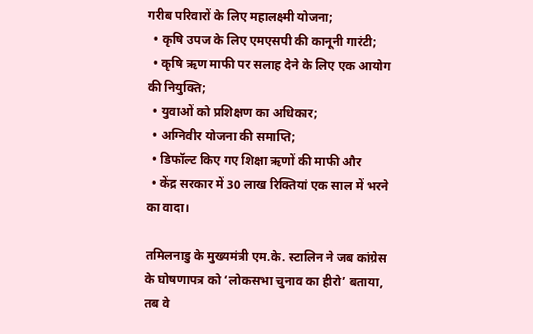गरीब परिवारों के लिए महालक्ष्मी योजना;
  • कृषि उपज के लिए एमएसपी की कानूनी गारंटी;
  • कृषि ऋण माफी पर सलाह देने के लिए एक आयोग की नियुक्ति;
  • युवाओं को प्रशिक्षण का अधिकार;
  • अग्निवीर योजना की समाप्ति;
  • डिफॉल्ट किए गए शिक्षा ऋणों की माफी और
  • केंद्र सरकार में 30 लाख रिक्तियां एक साल में भरने का वादा।

तमिलनाडु के मुख्यमंत्री एम.के. स्टालिन ने जब कांग्रेस के घोषणापत्र को ‘लोकसभा चुनाव का हीरो’ बताया, तब वे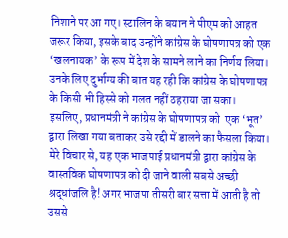निशाने पर आ गए। स्टालिन के बयान ने पीएम को आहत जरूर किया, इसके बाद उन्होंने कांग्रेस के घोषणापत्र को एक ‘खलनायक’ के रूप में देश के सामने लाने का निर्णय लिया। उनके लिए दुर्भाग्य की बात यह रही कि कांग्रेस के घोषणापत्र के किसी भी हिस्से को गलत नहीं ठहराया जा सका। इसलिए, प्रधानमंत्री ने कांग्रेस के घोषणापत्र को  एक ‘भूत’ द्वारा लिखा गया बताकर उसे रद्दी में डालने का फैसला किया। मेरे विचार से, यह एक भाजपाई प्रधानमंत्री द्वारा कांग्रेस के वास्तविक घोषणापत्र को दी जाने वाली सबसे अच्छी श्रद्धांजलि है! अगर भाजपा तीसरी बार सत्ता में आती है तो उससे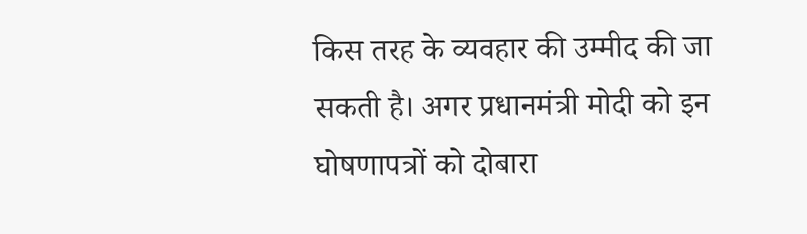किस तरह के व्यवहार की उम्मीद की जा सकती है। अगर प्रधानमंत्री मोदी को इन घोषणापत्रों को दोबारा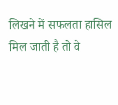लिखने में सफलता हासिल मिल जाती है तो वे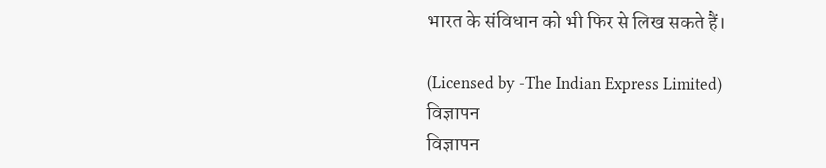भारत के संविधान को भी फिर से लिख सकते हैं।

(Licensed by -The Indian Express Limited)
विज्ञापन
विज्ञापन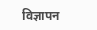विज्ञापन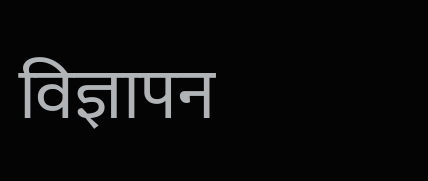विज्ञापन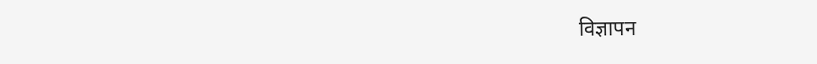विज्ञापन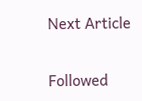Next Article

Followed